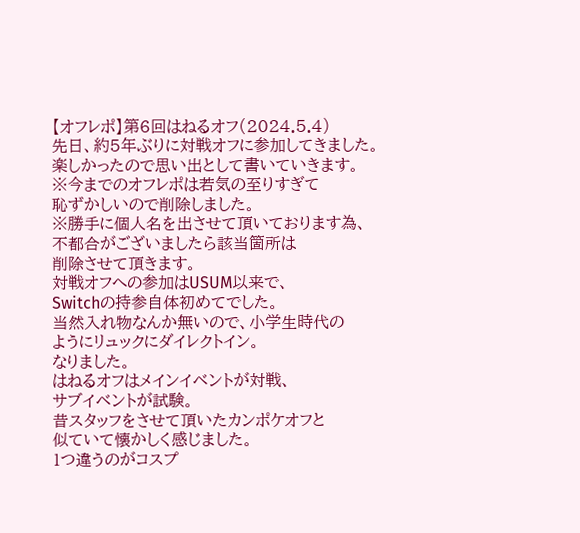【オフレポ】第6回はねるオフ(2024.5.4)
先日、約5年ぶりに対戦オフに参加してきました。
楽しかったので思い出として書いていきます。
※今までのオフレポは若気の至りすぎて
恥ずかしいので削除しました。
※勝手に個人名を出させて頂いております為、
不都合がございましたら該当箇所は
削除させて頂きます。
対戦オフへの参加はUSUM以来で、
Switchの持参自体初めてでした。
当然入れ物なんか無いので、小学生時代の
ようにリュックにダイレクトイン。
なりました。
はねるオフはメインイベントが対戦、
サブイベントが試験。
昔スタッフをさせて頂いたカンポケオフと
似ていて懐かしく感じました。
1つ違うのがコスプ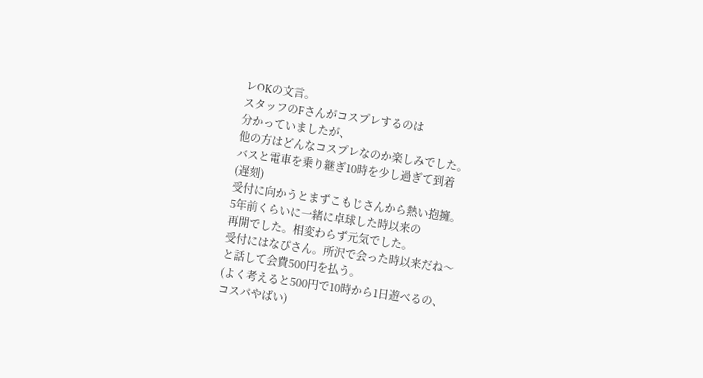レOKの文言。
スタッフのFさんがコスプレするのは
分かっていましたが、
他の方はどんなコスプレなのか楽しみでした。
バスと電車を乗り継ぎ10時を少し過ぎて到着
(遅刻)
受付に向かうとまずこもじさんから熱い抱擁。
5年前くらいに一緒に卓球した時以来の
再開でした。相変わらず元気でした。
受付にはなぴさん。所沢で会った時以来だね〜
と話して会費500円を払う。
(よく考えると500円で10時から1日遊べるの、
コスパやばい)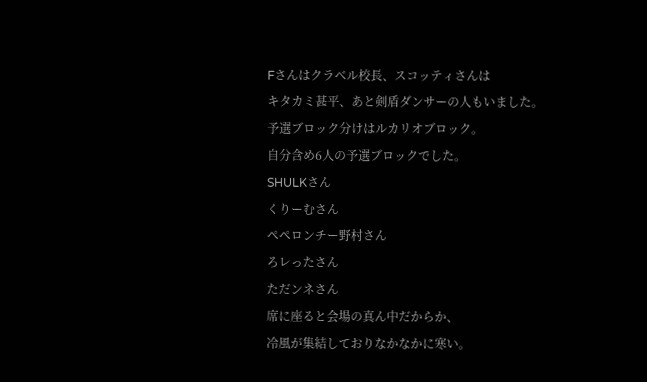Fさんはクラベル校長、スコッティさんは
キタカミ甚平、あと剣盾ダンサーの人もいました。
予選ブロック分けはルカリオブロック。
自分含め6人の予選ブロックでした。
SHULKさん
くりーむさん
ペペロンチー野村さん
ろレったさん
ただンネさん
席に座ると会場の真ん中だからか、
冷風が集結しておりなかなかに寒い。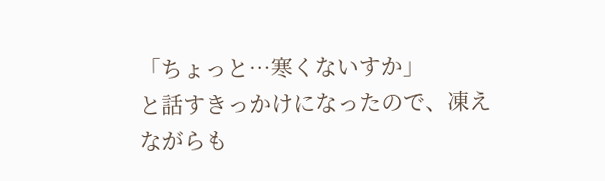「ちょっと…寒くないすか」
と話すきっかけになったので、凍えながらも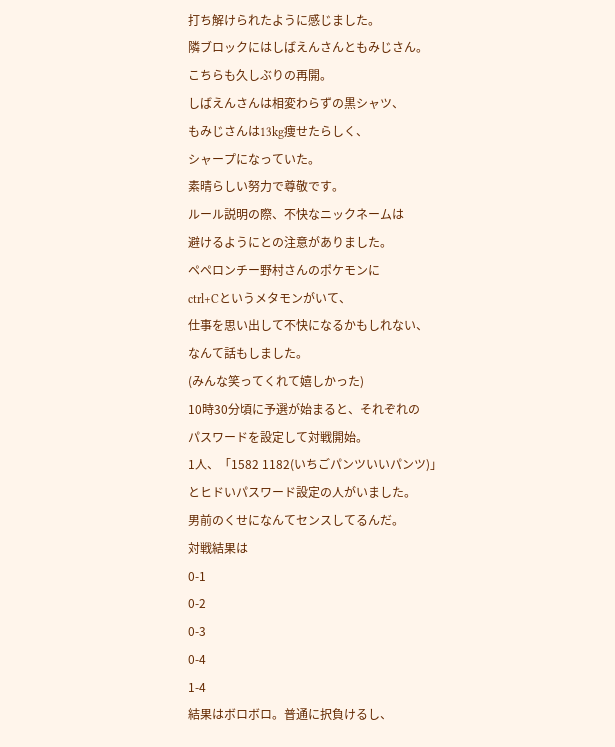打ち解けられたように感じました。
隣ブロックにはしばえんさんともみじさん。
こちらも久しぶりの再開。
しばえんさんは相変わらずの黒シャツ、
もみじさんは13kg痩せたらしく、
シャープになっていた。
素晴らしい努力で尊敬です。
ルール説明の際、不快なニックネームは
避けるようにとの注意がありました。
ペペロンチー野村さんのポケモンに
ctrl+Cというメタモンがいて、
仕事を思い出して不快になるかもしれない、
なんて話もしました。
(みんな笑ってくれて嬉しかった)
10時30分頃に予選が始まると、それぞれの
パスワードを設定して対戦開始。
1人、「1582 1182(いちごパンツいいパンツ)」
とヒドいパスワード設定の人がいました。
男前のくせになんてセンスしてるんだ。
対戦結果は
0-1
0-2
0-3
0-4
1-4
結果はボロボロ。普通に択負けるし、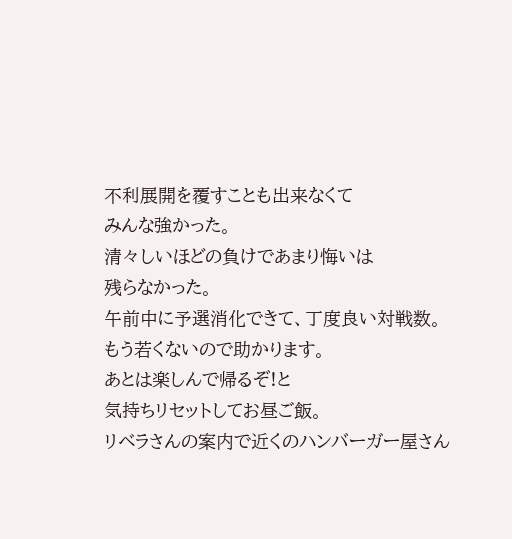不利展開を覆すことも出来なくて
みんな強かった。
清々しいほどの負けであまり悔いは
残らなかった。
午前中に予選消化できて、丁度良い対戦数。
もう若くないので助かります。
あとは楽しんで帰るぞ!と
気持ちリセットしてお昼ご飯。
リベラさんの案内で近くのハンバーガー屋さん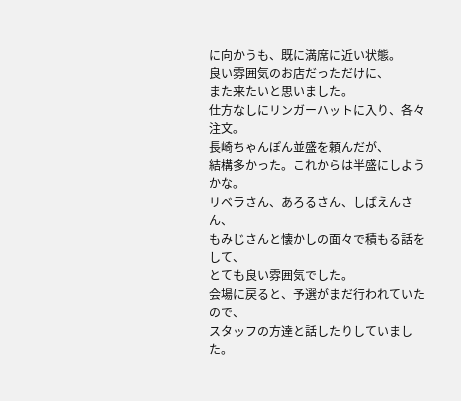に向かうも、既に満席に近い状態。
良い雰囲気のお店だっただけに、
また来たいと思いました。
仕方なしにリンガーハットに入り、各々注文。
長崎ちゃんぽん並盛を頼んだが、
結構多かった。これからは半盛にしようかな。
リベラさん、あろるさん、しばえんさん、
もみじさんと懐かしの面々で積もる話をして、
とても良い雰囲気でした。
会場に戻ると、予選がまだ行われていたので、
スタッフの方達と話したりしていました。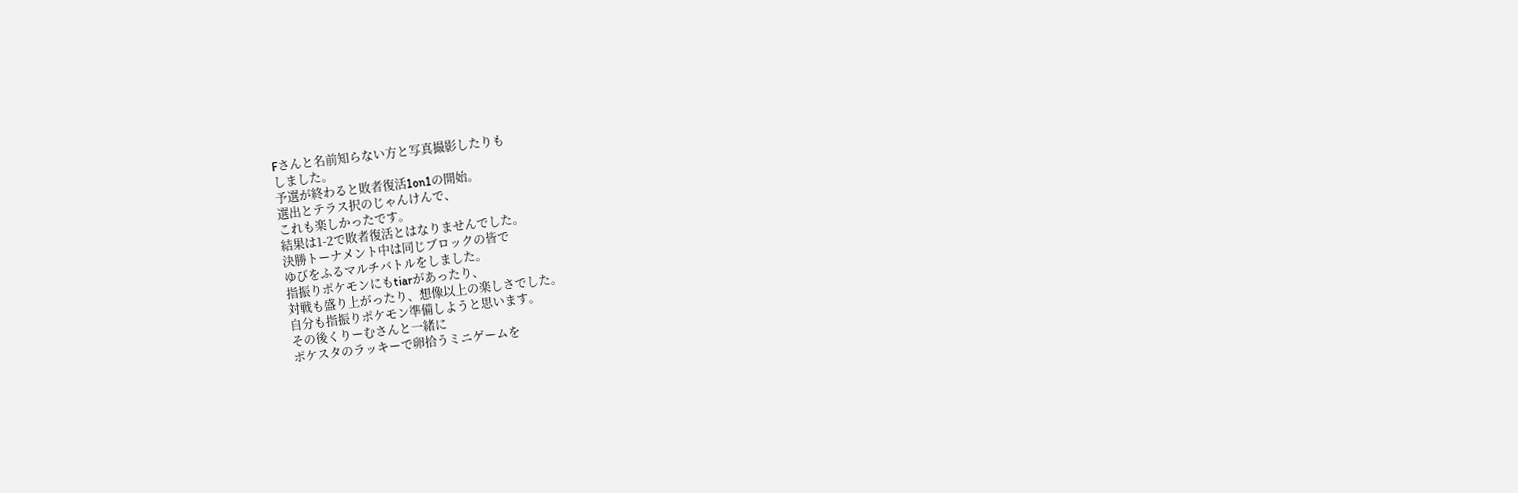Fさんと名前知らない方と写真撮影したりも
しました。
予選が終わると敗者復活1on1の開始。
選出とテラス択のじゃんけんで、
これも楽しかったです。
結果は1-2で敗者復活とはなりませんでした。
決勝トーナメント中は同じブロックの皆で
ゆびをふるマルチバトルをしました。
指振りポケモンにもtiarがあったり、
対戦も盛り上がったり、想像以上の楽しさでした。
自分も指振りポケモン準備しようと思います。
その後くりーむさんと一緒に
ポケスタのラッキーで卵拾うミニゲームを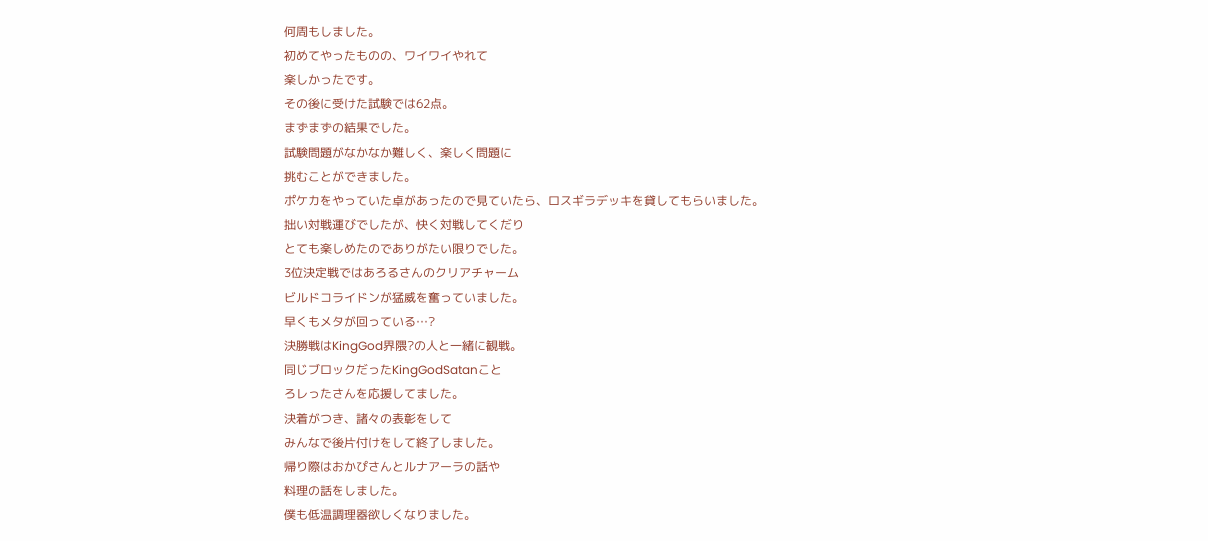何周もしました。
初めてやったものの、ワイワイやれて
楽しかったです。
その後に受けた試験では62点。
まずまずの結果でした。
試験問題がなかなか難しく、楽しく問題に
挑むことができました。
ポケカをやっていた卓があったので見ていたら、ロスギラデッキを貸してもらいました。
拙い対戦運びでしたが、快く対戦してくだり
とても楽しめたのでありがたい限りでした。
3位決定戦ではあろるさんのクリアチャーム
ビルドコライドンが猛威を奮っていました。
早くもメタが回っている…?
決勝戦はKingGod界隈?の人と一緒に観戦。
同じブロックだったKingGodSatanこと
ろレったさんを応援してました。
決着がつき、諸々の表彰をして
みんなで後片付けをして終了しました。
帰り際はおかぴさんとルナアーラの話や
料理の話をしました。
僕も低温調理器欲しくなりました。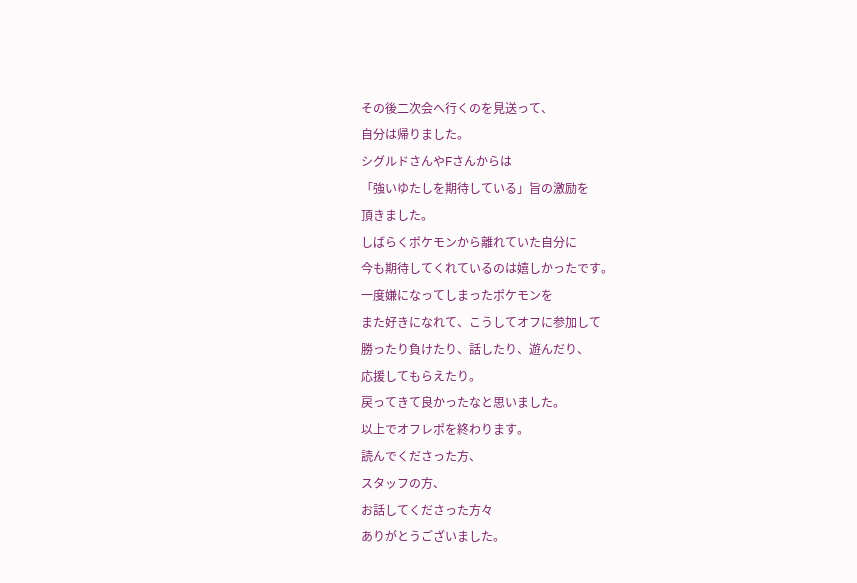その後二次会へ行くのを見送って、
自分は帰りました。
シグルドさんやFさんからは
「強いゆたしを期待している」旨の激励を
頂きました。
しばらくポケモンから離れていた自分に
今も期待してくれているのは嬉しかったです。
一度嫌になってしまったポケモンを
また好きになれて、こうしてオフに参加して
勝ったり負けたり、話したり、遊んだり、
応援してもらえたり。
戻ってきて良かったなと思いました。
以上でオフレポを終わります。
読んでくださった方、
スタッフの方、
お話してくださった方々
ありがとうございました。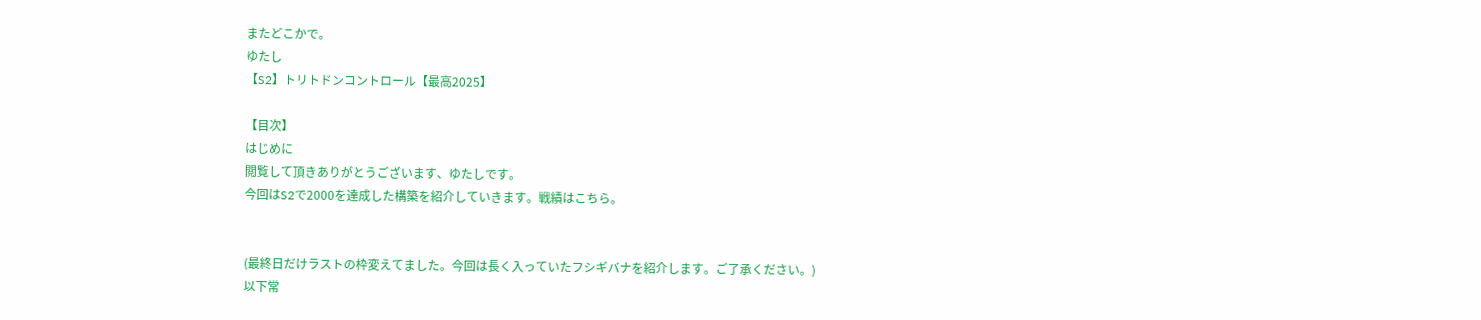またどこかで。
ゆたし
【S2】トリトドンコントロール【最高2025】

【目次】
はじめに
閲覧して頂きありがとうございます、ゆたしです。
今回はS2で2000を達成した構築を紹介していきます。戦績はこちら。


(最終日だけラストの枠変えてました。今回は長く入っていたフシギバナを紹介します。ご了承ください。)
以下常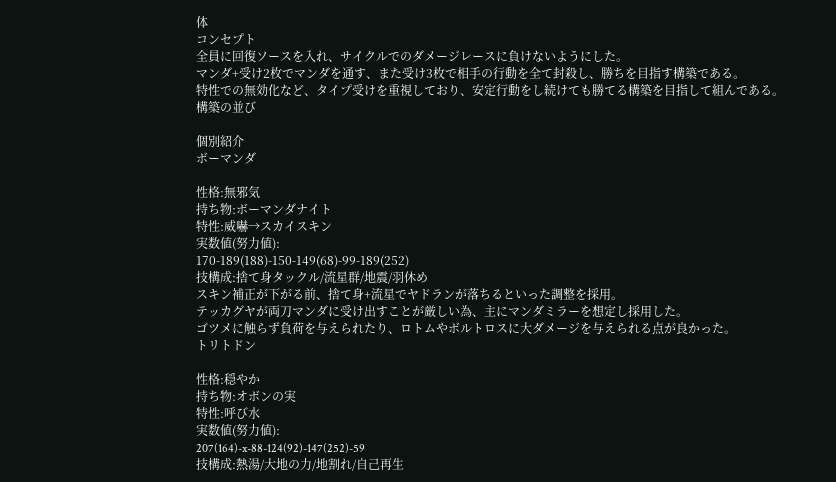体
コンセプト
全員に回復ソースを入れ、サイクルでのダメージレースに負けないようにした。
マンダ+受け2枚でマンダを通す、また受け3枚で相手の行動を全て封殺し、勝ちを目指す構築である。
特性での無効化など、タイプ受けを重視しており、安定行動をし続けても勝てる構築を目指して組んである。
構築の並び

個別紹介
ボーマンダ

性格:無邪気
持ち物:ボーマンダナイト
特性:威嚇→スカイスキン
実数値(努力値):
170-189(188)-150-149(68)-99-189(252)
技構成:捨て身タックル/流星群/地震/羽休め
スキン補正が下がる前、捨て身+流星でヤドランが落ちるといった調整を採用。
テッカグヤが両刀マンダに受け出すことが厳しい為、主にマンダミラーを想定し採用した。
ゴツメに触らず負荷を与えられたり、ロトムやボルトロスに大ダメージを与えられる点が良かった。
トリトドン

性格:穏やか
持ち物:オボンの実
特性:呼び水
実数値(努力値):
207(164)-x-88-124(92)-147(252)-59
技構成:熱湯/大地の力/地割れ/自己再生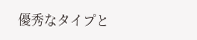優秀なタイプと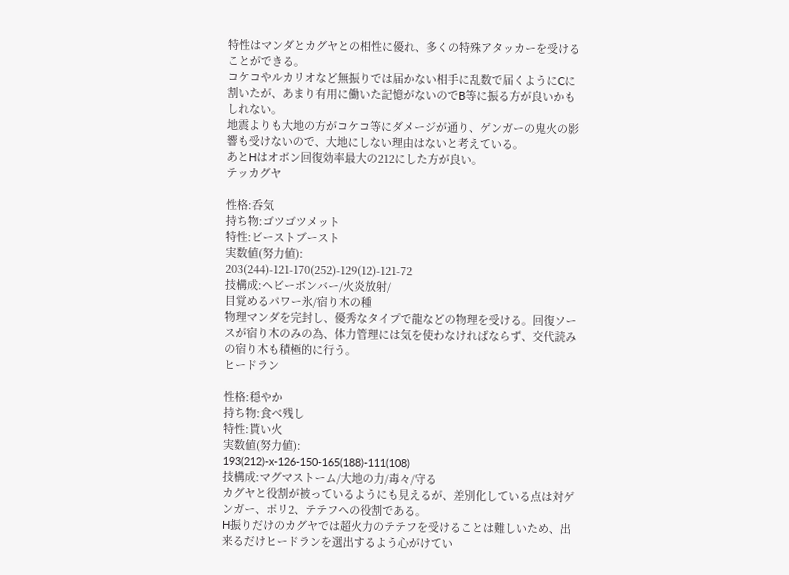特性はマンダとカグヤとの相性に優れ、多くの特殊アタッカーを受けることができる。
コケコやルカリオなど無振りでは届かない相手に乱数で届くようにCに割いたが、あまり有用に働いた記憶がないのでB等に振る方が良いかもしれない。
地震よりも大地の方がコケコ等にダメージが通り、ゲンガーの鬼火の影響も受けないので、大地にしない理由はないと考えている。
あとHはオボン回復効率最大の212にした方が良い。
テッカグヤ

性格:呑気
持ち物:ゴツゴツメット
特性:ビーストブースト
実数値(努力値):
203(244)-121-170(252)-129(12)-121-72
技構成:ヘビーボンバー/火炎放射/
目覚めるパワー氷/宿り木の種
物理マンダを完封し、優秀なタイプで龍などの物理を受ける。回復ソースが宿り木のみの為、体力管理には気を使わなければならず、交代読みの宿り木も積極的に行う。
ヒードラン

性格:穏やか
持ち物:食べ残し
特性:貰い火
実数値(努力値):
193(212)-x-126-150-165(188)-111(108)
技構成:マグマストーム/大地の力/毒々/守る
カグヤと役割が被っているようにも見えるが、差別化している点は対ゲンガー、ポリ2、テテフへの役割である。
H振りだけのカグヤでは超火力のテテフを受けることは難しいため、出来るだけヒードランを選出するよう心がけてい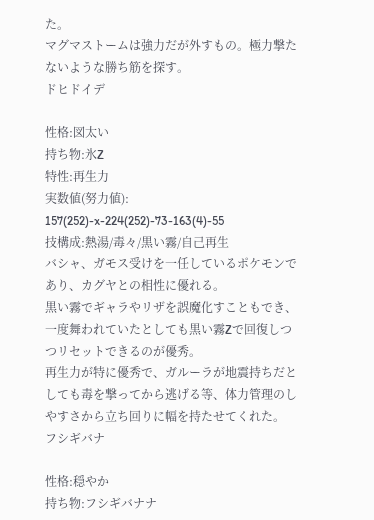た。
マグマストームは強力だが外すもの。極力撃たないような勝ち筋を探す。
ドヒドイデ

性格:図太い
持ち物:氷Z
特性:再生力
実数値(努力値):
157(252)-x-224(252)-73-163(4)-55
技構成:熱湯/毒々/黒い霧/自己再生
バシャ、ガモス受けを一任しているポケモンであり、カグヤとの相性に優れる。
黒い霧でギャラやリザを誤魔化すこともでき、一度舞われていたとしても黒い霧Zで回復しつつリセットできるのが優秀。
再生力が特に優秀で、ガルーラが地震持ちだとしても毒を撃ってから逃げる等、体力管理のしやすさから立ち回りに幅を持たせてくれた。
フシギバナ

性格:穏やか
持ち物:フシギバナナ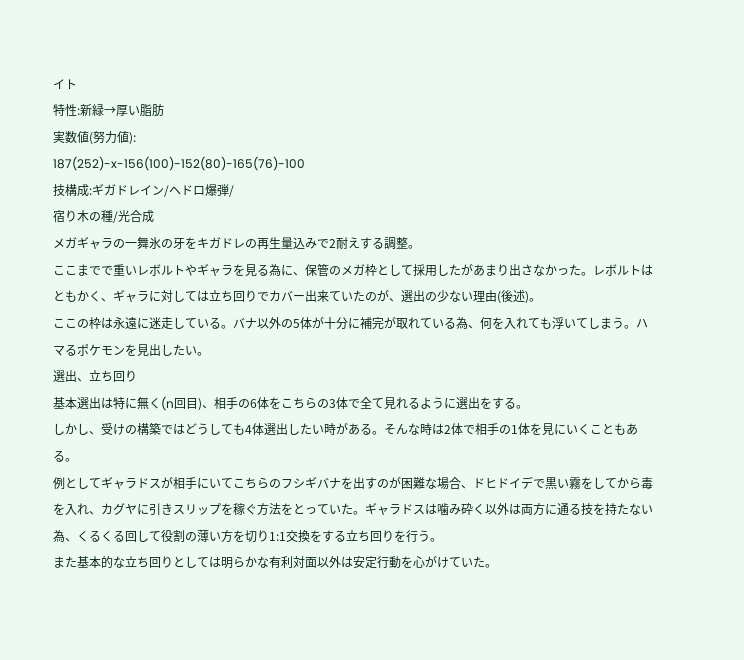イト
特性:新緑→厚い脂肪
実数値(努力値):
187(252)-x-156(100)-152(80)-165(76)-100
技構成:ギガドレイン/ヘドロ爆弾/
宿り木の種/光合成
メガギャラの一舞氷の牙をキガドレの再生量込みで2耐えする調整。
ここまでで重いレボルトやギャラを見る為に、保管のメガ枠として採用したがあまり出さなかった。レボルトはともかく、ギャラに対しては立ち回りでカバー出来ていたのが、選出の少ない理由(後述)。
ここの枠は永遠に迷走している。バナ以外の5体が十分に補完が取れている為、何を入れても浮いてしまう。ハマるポケモンを見出したい。
選出、立ち回り
基本選出は特に無く(n回目)、相手の6体をこちらの3体で全て見れるように選出をする。
しかし、受けの構築ではどうしても4体選出したい時がある。そんな時は2体で相手の1体を見にいくこともある。
例としてギャラドスが相手にいてこちらのフシギバナを出すのが困難な場合、ドヒドイデで黒い霧をしてから毒を入れ、カグヤに引きスリップを稼ぐ方法をとっていた。ギャラドスは噛み砕く以外は両方に通る技を持たない為、くるくる回して役割の薄い方を切り1:1交換をする立ち回りを行う。
また基本的な立ち回りとしては明らかな有利対面以外は安定行動を心がけていた。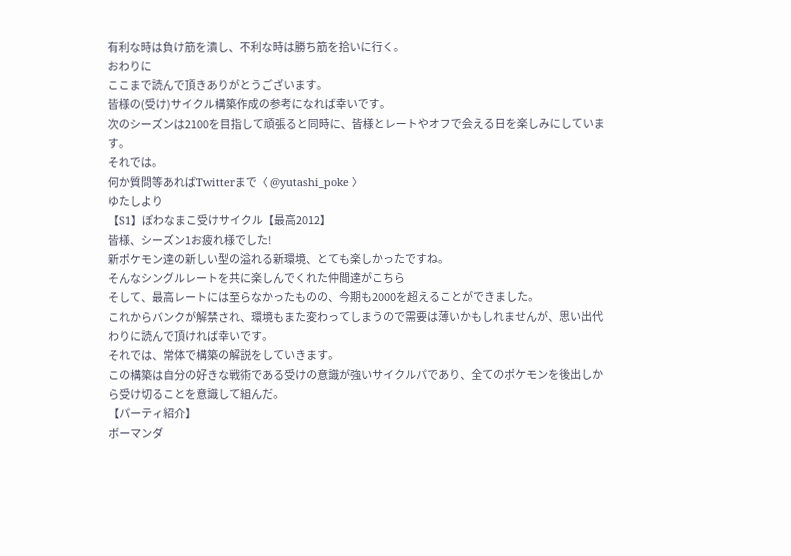有利な時は負け筋を潰し、不利な時は勝ち筋を拾いに行く。
おわりに
ここまで読んで頂きありがとうございます。
皆様の(受け)サイクル構築作成の参考になれば幸いです。
次のシーズンは2100を目指して頑張ると同時に、皆様とレートやオフで会える日を楽しみにしています。
それでは。
何か質問等あればTwitterまで〈 @yutashi_poke 〉
ゆたしより
【S1】ぽわなまこ受けサイクル【最高2012】
皆様、シーズン1お疲れ様でした!
新ポケモン達の新しい型の溢れる新環境、とても楽しかったですね。
そんなシングルレートを共に楽しんでくれた仲間達がこちら
そして、最高レートには至らなかったものの、今期も2000を超えることができました。
これからバンクが解禁され、環境もまた変わってしまうので需要は薄いかもしれませんが、思い出代わりに読んで頂ければ幸いです。
それでは、常体で構築の解説をしていきます。
この構築は自分の好きな戦術である受けの意識が強いサイクルパであり、全てのポケモンを後出しから受け切ることを意識して組んだ。
【パーティ紹介】
ボーマンダ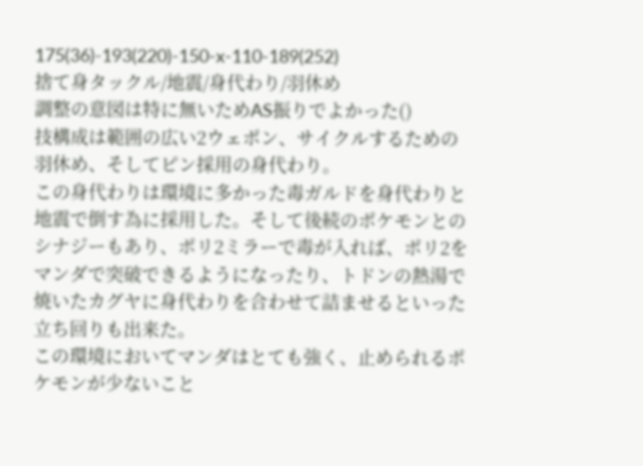175(36)-193(220)-150-x-110-189(252)
捨て身タックル/地震/身代わり/羽休め
調整の意図は特に無いためAS振りでよかった()
技構成は範囲の広い2ウェポン、サイクルするための羽休め、そしてピン採用の身代わり。
この身代わりは環境に多かった毒ガルドを身代わりと地震で倒す為に採用した。そして後続のポケモンとのシナジーもあり、ポリ2ミラーで毒が入れば、ポリ2をマンダで突破できるようになったり、トドンの熱湯で焼いたカグヤに身代わりを合わせて詰ませるといった立ち回りも出来た。
この環境においてマンダはとても強く、止められるポケモンが少ないこと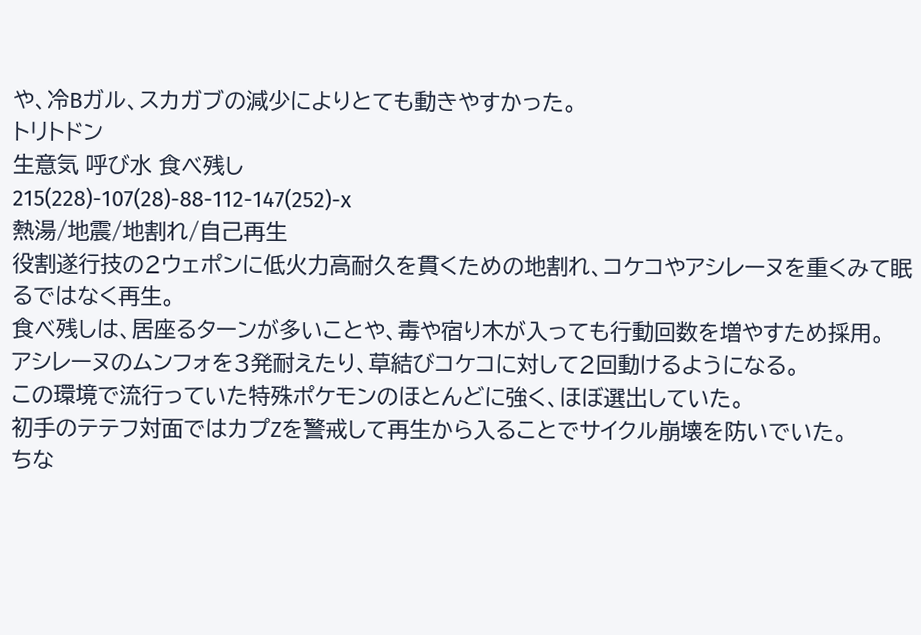や、冷Bガル、スカガブの減少によりとても動きやすかった。
トリトドン
生意気 呼び水 食べ残し
215(228)-107(28)-88-112-147(252)-x
熱湯/地震/地割れ/自己再生
役割遂行技の2ウェポンに低火力高耐久を貫くための地割れ、コケコやアシレーヌを重くみて眠るではなく再生。
食べ残しは、居座るターンが多いことや、毒や宿り木が入っても行動回数を増やすため採用。
アシレーヌのムンフォを3発耐えたり、草結びコケコに対して2回動けるようになる。
この環境で流行っていた特殊ポケモンのほとんどに強く、ほぼ選出していた。
初手のテテフ対面ではカプZを警戒して再生から入ることでサイクル崩壊を防いでいた。
ちな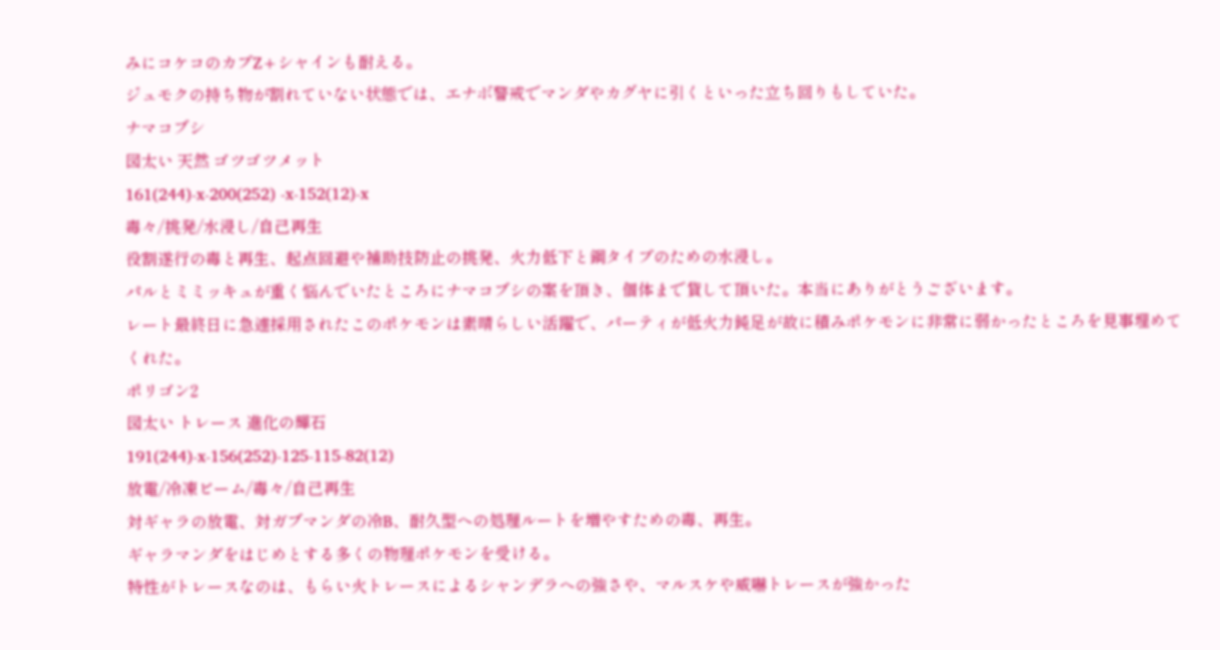みにコケコのカプZ+シャインも耐える。
ジュモクの持ち物が割れていない状態では、エナボ警戒でマンダやカグヤに引くといった立ち回りもしていた。
ナマコブシ
図太い 天然 ゴツゴツメット
161(244)-x-200(252) -x-152(12)-x
毒々/挑発/水浸し/自己再生
役割遂行の毒と再生、起点回避や補助技防止の挑発、火力低下と鋼タイプのための水浸し。
パルとミミッキュが重く悩んでいたところにナマコブシの案を頂き、個体まで貸して頂いた。本当にありがとうございます。
レート最終日に急遽採用されたこのポケモンは素晴らしい活躍で、パーティが低火力鈍足が故に積みポケモンに非常に弱かったところを見事埋めてくれた。
ポリゴン2
図太い トレース 進化の輝石
191(244)-x-156(252)-125-115-82(12)
放電/冷凍ビーム/毒々/自己再生
対ギャラの放電、対ガブマンダの冷B、耐久型への処理ルートを増やすための毒、再生。
ギャラマンダをはじめとする多くの物理ポケモンを受ける。
特性がトレースなのは、もらい火トレースによるシャンデラへの強さや、マルスケや威嚇トレースが強かった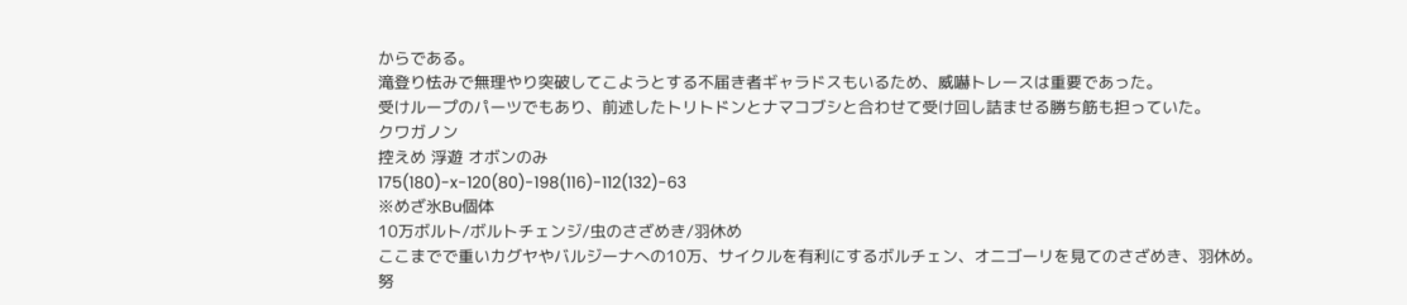からである。
滝登り怯みで無理やり突破してこようとする不届き者ギャラドスもいるため、威嚇トレースは重要であった。
受けループのパーツでもあり、前述したトリトドンとナマコブシと合わせて受け回し詰ませる勝ち筋も担っていた。
クワガノン
控えめ 浮遊 オボンのみ
175(180)-x-120(80)-198(116)-112(132)-63
※めざ氷Bu個体
10万ボルト/ボルトチェンジ/虫のさざめき/羽休め
ここまでで重いカグヤやバルジーナへの10万、サイクルを有利にするボルチェン、オニゴーリを見てのさざめき、羽休め。
努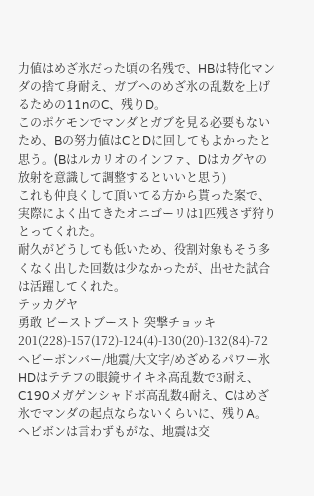力値はめざ氷だった頃の名残で、HBは特化マンダの捨て身耐え、ガブへのめざ氷の乱数を上げるための11nのC、残りD。
このポケモンでマンダとガブを見る必要もないため、Bの努力値はCとDに回してもよかったと思う。(Bはルカリオのインファ、Dはカグヤの放射を意識して調整するといいと思う)
これも仲良くして頂いてる方から貰った案で、実際によく出てきたオニゴーリは1匹残さず狩りとってくれた。
耐久がどうしても低いため、役割対象もそう多くなく出した回数は少なかったが、出せた試合は活躍してくれた。
テッカグヤ
勇敢 ビーストブースト 突撃チョッキ
201(228)-157(172)-124(4)-130(20)-132(84)-72
ヘビーボンバー/地震/大文字/めざめるパワー氷
HDはテテフの眼鏡サイキネ高乱数で3耐え、C190メガゲンシャドボ高乱数4耐え、Cはめざ氷でマンダの起点ならないくらいに、残りA。
ヘビボンは言わずもがな、地震は交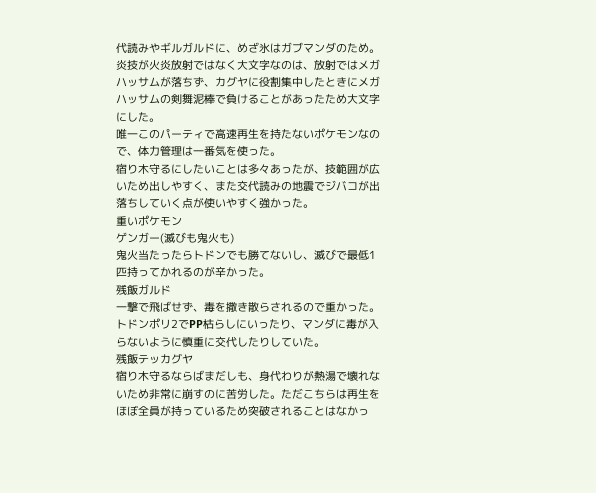代読みやギルガルドに、めざ氷はガブマンダのため。炎技が火炎放射ではなく大文字なのは、放射ではメガハッサムが落ちず、カグヤに役割集中したときにメガハッサムの剣舞泥棒で負けることがあったため大文字にした。
唯一このパーティで高速再生を持たないポケモンなので、体力管理は一番気を使った。
宿り木守るにしたいことは多々あったが、技範囲が広いため出しやすく、また交代読みの地震でジバコが出落ちしていく点が使いやすく強かった。
重いポケモン
ゲンガー(滅びも鬼火も)
鬼火当たったらトドンでも勝てないし、滅びで最低1匹持ってかれるのが辛かった。
残飯ガルド
一撃で飛ばせず、毒を撒き散らされるので重かった。トドンポリ2でPP枯らしにいったり、マンダに毒が入らないように慎重に交代したりしていた。
残飯テッカグヤ
宿り木守るならばまだしも、身代わりが熱湯で壊れないため非常に崩すのに苦労した。ただこちらは再生をほぼ全員が持っているため突破されることはなかっ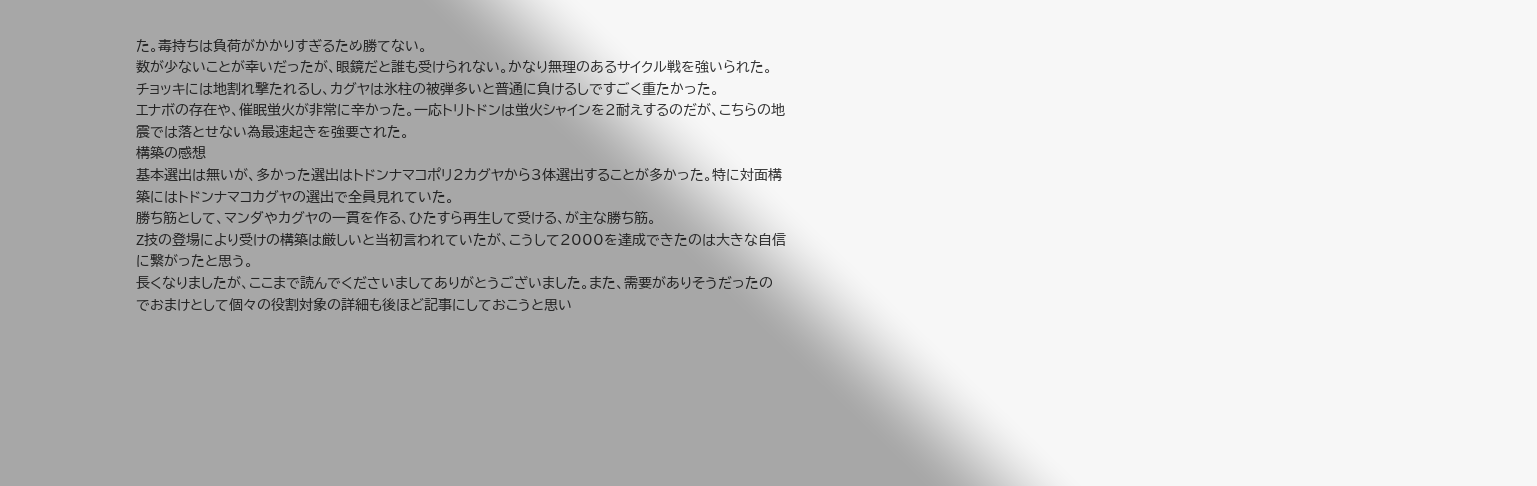た。毒持ちは負荷がかかりすぎるため勝てない。
数が少ないことが幸いだったが、眼鏡だと誰も受けられない。かなり無理のあるサイクル戦を強いられた。
チョッキには地割れ撃たれるし、カグヤは氷柱の被弾多いと普通に負けるしですごく重たかった。
エナボの存在や、催眠蛍火が非常に辛かった。一応トリトドンは蛍火シャインを2耐えするのだが、こちらの地震では落とせない為最速起きを強要された。
構築の感想
基本選出は無いが、多かった選出はトドンナマコポリ2カグヤから3体選出することが多かった。特に対面構築にはトドンナマコカグヤの選出で全員見れていた。
勝ち筋として、マンダやカグヤの一貫を作る、ひたすら再生して受ける、が主な勝ち筋。
Z技の登場により受けの構築は厳しいと当初言われていたが、こうして2000を達成できたのは大きな自信に繋がったと思う。
長くなりましたが、ここまで読んでくださいましてありがとうございました。また、需要がありそうだったのでおまけとして個々の役割対象の詳細も後ほど記事にしておこうと思い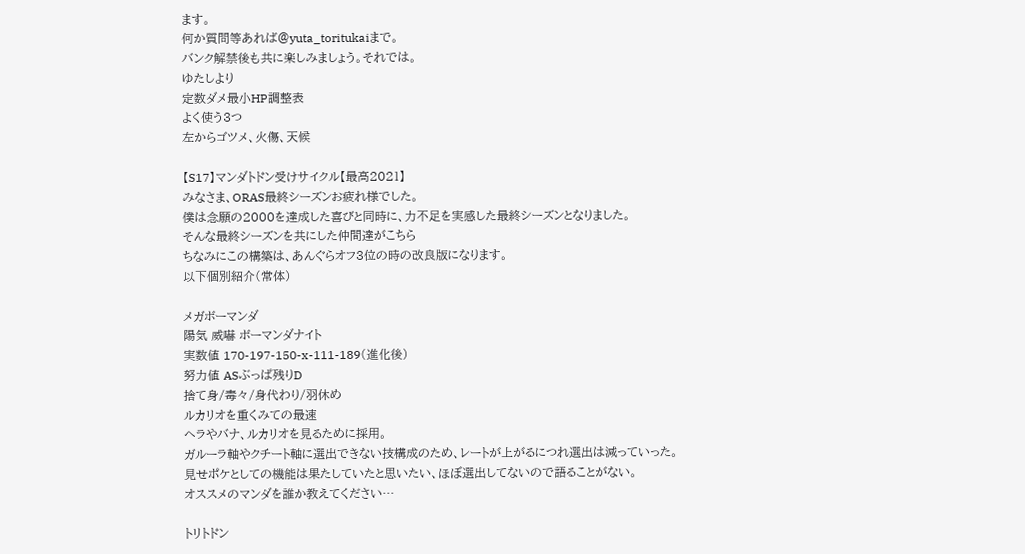ます。
何か質問等あれば@yuta_toritukaiまで。
バンク解禁後も共に楽しみましょう。それでは。
ゆたしより
定数ダメ最小HP調整表
よく使う3つ
左からゴツメ、火傷、天候

【S17】マンダトドン受けサイクル【最高2021】
みなさま、ORAS最終シーズンお疲れ様でした。
僕は念願の2000を達成した喜びと同時に、力不足を実感した最終シーズンとなりました。
そんな最終シーズンを共にした仲間達がこちら
ちなみにこの構築は、あんぐらオフ3位の時の改良版になります。
以下個別紹介(常体)

メガボーマンダ
陽気 威嚇 ボーマンダナイト
実数値 170-197-150-x-111-189(進化後)
努力値 ASぶっぱ残りD
捨て身/毒々/身代わり/羽休め
ルカリオを重くみての最速
ヘラやバナ、ルカリオを見るために採用。
ガルーラ軸やクチート軸に選出できない技構成のため、レートが上がるにつれ選出は減っていった。
見せポケとしての機能は果たしていたと思いたい、ほぼ選出してないので語ることがない。
オススメのマンダを誰か教えてください…

トリトドン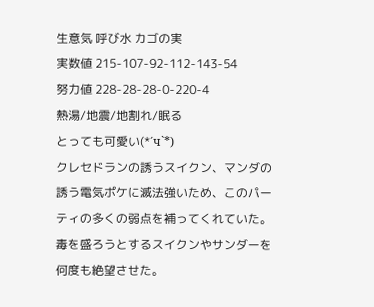生意気 呼び水 カゴの実
実数値 215-107-92-112-143-54
努力値 228-28-28-0-220-4
熱湯/地震/地割れ/眠る
とっても可愛い(*´ч`*)
クレセドランの誘うスイクン、マンダの誘う電気ポケに滅法強いため、このパーティの多くの弱点を補ってくれていた。
毒を盛ろうとするスイクンやサンダーを何度も絶望させた。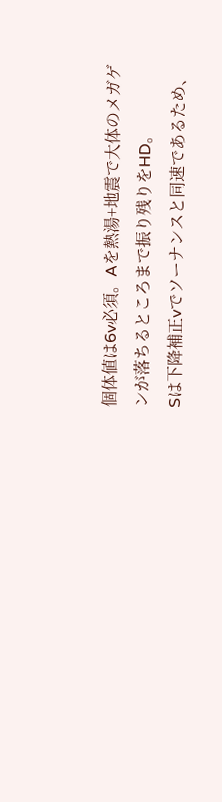個体値は6v必須。Aを熱湯+地震で大体のメガゲンが落ちるところまで振り残りをHD。
Sは下降補正vでソーナンスと同速であるため、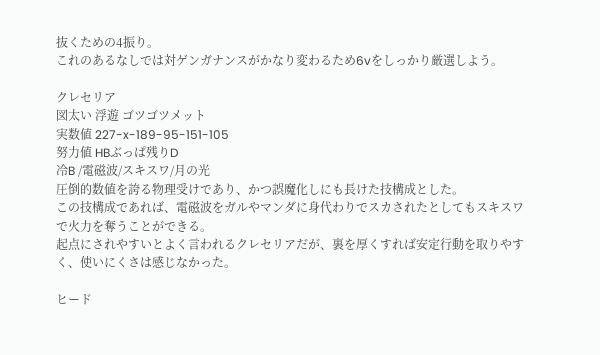抜くための4振り。
これのあるなしでは対ゲンガナンスがかなり変わるため6vをしっかり厳選しよう。

クレセリア
図太い 浮遊 ゴツゴツメット
実数値 227-x-189-95-151-105
努力値 HBぶっぱ残りD
冷B /電磁波/スキスワ/月の光
圧倒的数値を誇る物理受けであり、かつ誤魔化しにも長けた技構成とした。
この技構成であれば、電磁波をガルやマンダに身代わりでスカされたとしてもスキスワで火力を奪うことができる。
起点にされやすいとよく言われるクレセリアだが、裏を厚くすれば安定行動を取りやすく、使いにくさは感じなかった。

ヒード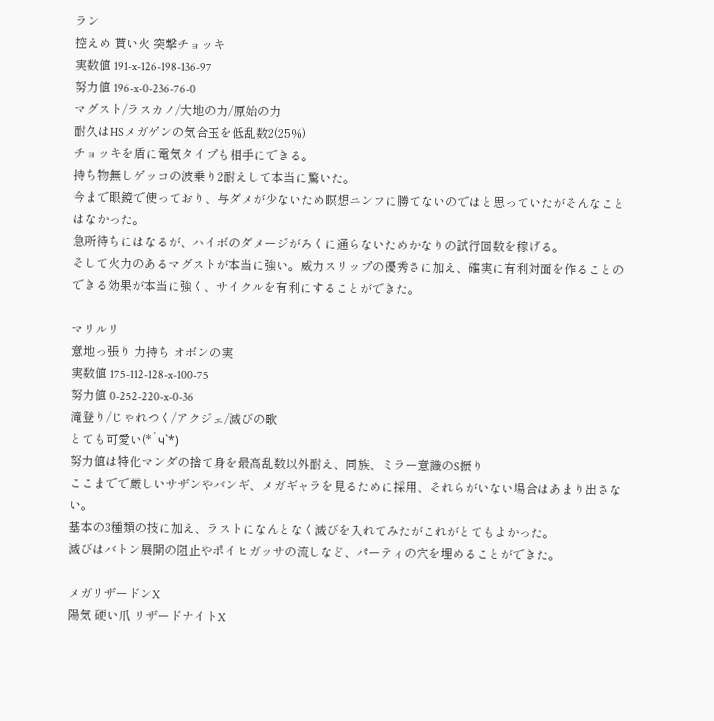ラン
控えめ 貰い火 突撃チョッキ
実数値 191-x-126-198-136-97
努力値 196-x-0-236-76-0
マグスト/ラスカノ/大地の力/原始の力
耐久はHSメガゲンの気合玉を低乱数2(25%)
チョッキを盾に電気タイプも相手にできる。
持ち物無しゲッコの波乗り2耐えして本当に驚いた。
今まで眼鏡で使っており、与ダメが少ないため瞑想ニンフに勝てないのではと思っていたがそんなことはなかった。
急所待ちにはなるが、ハイボのダメージがろくに通らないためかなりの試行回数を稼げる。
そして火力のあるマグストが本当に強い。威力スリップの優秀さに加え、確実に有利対面を作ることのできる効果が本当に強く、サイクルを有利にすることができた。

マリルリ
意地っ張り 力持ち オボンの実
実数値 175-112-128-x-100-75
努力値 0-252-220-x-0-36
滝登り/じゃれつく/アクジェ/滅びの歌
とても可愛い(*´ч`*)
努力値は特化マンダの捨て身を最高乱数以外耐え、同族、ミラー意識のS振り
ここまでで厳しいサザンやバンギ、メガギャラを見るために採用、それらがいない場合はあまり出さない。
基本の3種類の技に加え、ラストになんとなく滅びを入れてみたがこれがとてもよかった。
滅びはバトン展開の阻止やポイヒガッサの流しなど、パーティの穴を埋めることができた。

メガリザードンX
陽気 硬い爪 リザードナイトX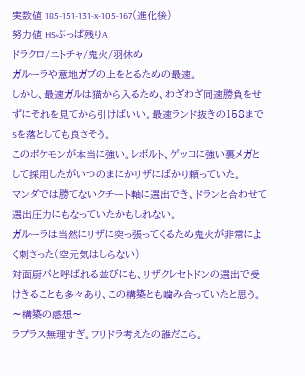実数値 185-151-131-x-105-167(進化後)
努力値 HSぶっぱ残りA
ドラクロ/ニトチャ/鬼火/羽休め
ガルーラや意地ガブの上をとるための最速。
しかし、最速ガルは猫から入るため、わざわざ同速勝負をせずにそれを見てから引けばいい。最速ランド抜きの158までSを落としても良さそう。
このポケモンが本当に強い。レボルト、ゲッコに強い裏メガとして採用したがいつのまにかリザにばかり頼っていた。
マンダでは勝てないクチート軸に選出でき、ドランと合わせて選出圧力にもなっていたかもしれない。
ガルーラは当然にリザに突っ張ってくるため鬼火が非常によく刺さった(空元気はしらない)
対面厨パと呼ばれる並びにも、リザクレセトドンの選出で受けきることも多々あり、この構築とも噛み合っていたと思う。
〜構築の感想〜
ラプラス無理すぎ。フリドラ考えたの誰だこら。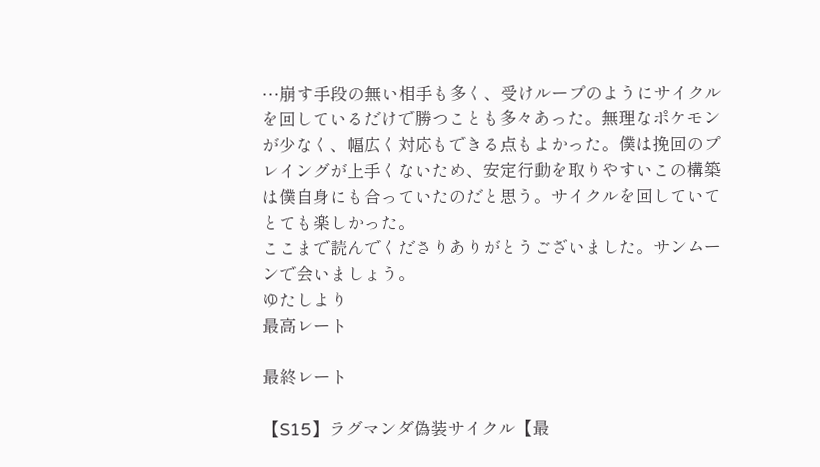…崩す手段の無い相手も多く、受けループのようにサイクルを回しているだけで勝つことも多々あった。無理なポケモンが少なく、幅広く対応もできる点もよかった。僕は挽回のプレイングが上手くないため、安定行動を取りやすいこの構築は僕自身にも合っていたのだと思う。サイクルを回していてとても楽しかった。
ここまで読んでくださりありがとうございました。サンムーンで会いましょう。
ゆたしより
最高レート

最終レート

【S15】ラグマンダ偽装サイクル【最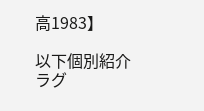高1983】

以下個別紹介
ラグ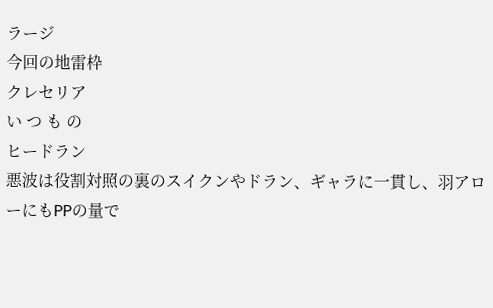ラージ
今回の地雷枠
クレセリア
い つ も の
ヒードラン
悪波は役割対照の裏のスイクンやドラン、ギャラに一貫し、羽アローにもPPの量で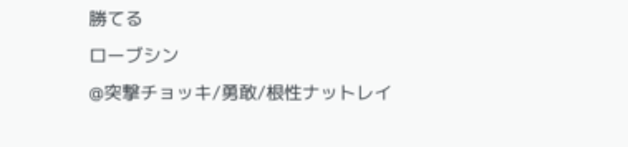勝てる
ローブシン
@突撃チョッキ/勇敢/根性ナットレイ